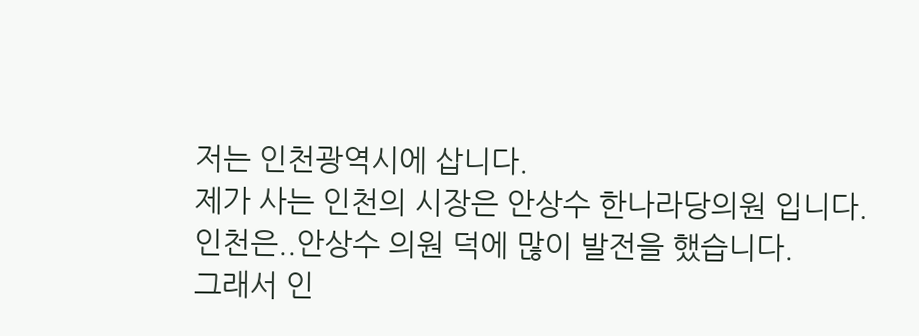저는 인천광역시에 삽니다.
제가 사는 인천의 시장은 안상수 한나라당의원 입니다.
인천은..안상수 의원 덕에 많이 발전을 했습니다.
그래서 인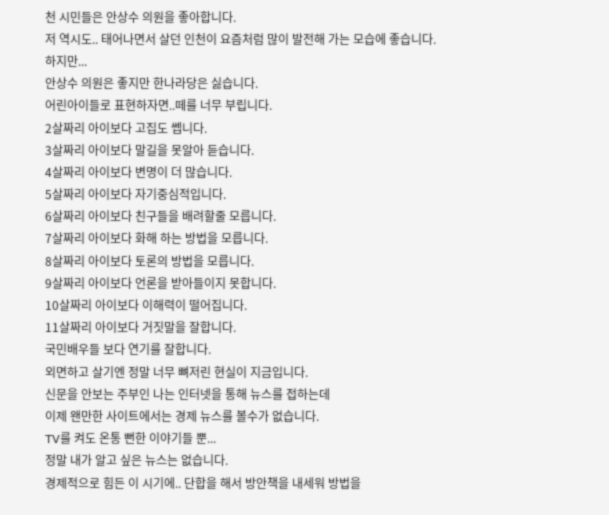천 시민들은 안상수 의원을 좋아합니다.
저 역시도.. 태어나면서 살던 인천이 요즘처럼 많이 발전해 가는 모습에 좋습니다.
하지만...
안상수 의원은 좋지만 한나라당은 싫습니다.
어린아이들로 표현하자면..떼를 너무 부립니다.
2살짜리 아이보다 고집도 쎕니다.
3살짜리 아이보다 말길을 못알아 듣습니다.
4살짜리 아이보다 변명이 더 많습니다.
5살짜리 아이보다 자기중심적입니다.
6살짜리 아이보다 친구들을 배려할줄 모릅니다.
7살짜리 아이보다 화해 하는 방법을 모릅니다.
8살짜리 아이보다 토론의 방법을 모릅니다.
9살짜리 아이보다 언론을 받아들이지 못합니다.
10살짜리 아이보다 이해력이 떨어집니다.
11살짜리 아이보다 거짓말을 잘합니다.
국민배우들 보다 연기를 잘합니다.
외면하고 살기엔 정말 너무 뼈저린 현실이 지금입니다.
신문을 안보는 주부인 나는 인터넷을 통해 뉴스를 접하는데
이제 왠만한 사이트에서는 경제 뉴스를 볼수가 없습니다.
TV를 켜도 온통 뻔한 이야기들 뿐...
정말 내가 알고 싶은 뉴스는 없습니다.
경제적으로 힘든 이 시기에.. 단합을 해서 방안책을 내세워 방법을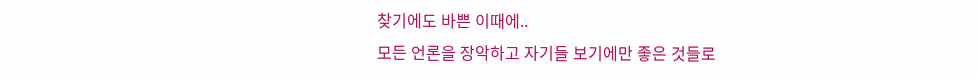찾기에도 바쁜 이때에..
모든 언론을 장악하고 자기들 보기에만 좋은 것들로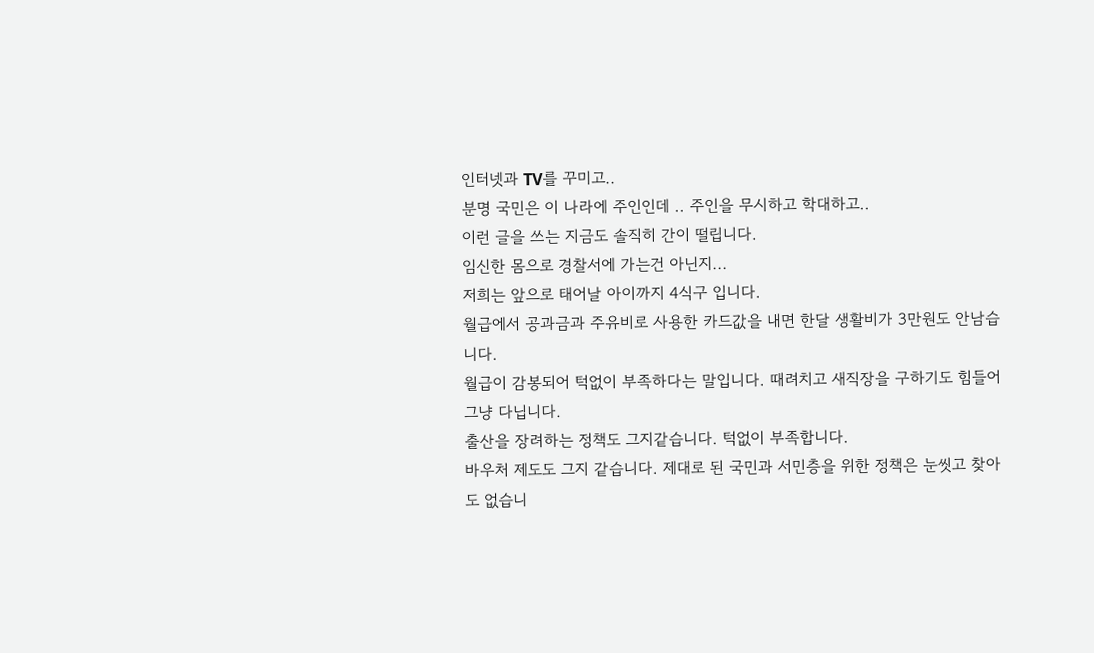인터넷과 TV를 꾸미고..
분명 국민은 이 나라에 주인인데 .. 주인을 무시하고 학대하고..
이런 글을 쓰는 지금도 솔직히 간이 떨립니다.
임신한 몸으로 경찰서에 가는건 아닌지...
저희는 앞으로 태어날 아이까지 4식구 입니다.
월급에서 공과금과 주유비로 사용한 카드값을 내면 한달 생활비가 3만원도 안남습니다.
월급이 감봉되어 턱없이 부족하다는 말입니다. 때려치고 새직장을 구하기도 힘들어 그냥 다닙니다.
출산을 장려하는 정책도 그지같습니다. 턱없이 부족합니다.
바우처 제도도 그지 같습니다. 제대로 된 국민과 서민층을 위한 정책은 눈씻고 찾아도 없습니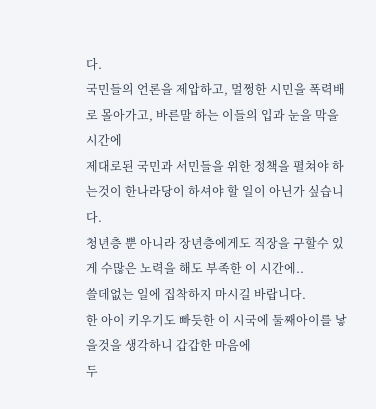다.
국민들의 언론을 제압하고, 멀쩡한 시민을 폭력배로 몰아가고, 바른말 하는 이들의 입과 눈을 막을 시간에
제대로된 국민과 서민들을 위한 정책을 펼쳐야 하는것이 한나라당이 하셔야 할 일이 아닌가 싶습니다.
청년층 뿐 아니라 장년층에게도 직장을 구할수 있게 수많은 노력을 해도 부족한 이 시간에..
쓸데없는 일에 집착하지 마시길 바랍니다.
한 아이 키우기도 빠듯한 이 시국에 둘째아이를 낳을것을 생각하니 갑갑한 마음에
두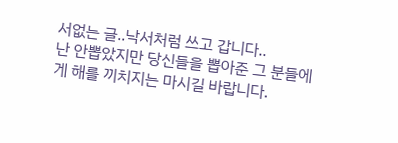서없는 글..낙서처럼 쓰고 갑니다..
난 안뽑았지만 당신들을 뽑아준 그 분들에게 해를 끼치지는 마시길 바랍니다.